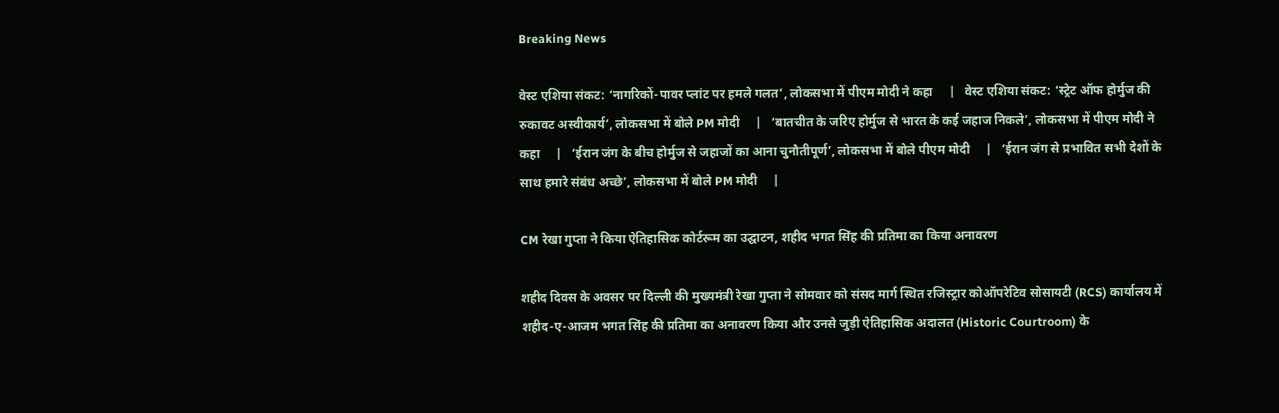Breaking News

वेस्ट एशिया संकट: ‘नागरिकों-पावर प्लांट पर हमले गलत’, लोकसभा में पीएम मोदी ने कहा     |   वेस्ट एशिया संकट: ‘स्ट्रेट ऑफ होर्मुज की रुकावट अस्वीकार्य’, लोकसभा में बोले PM मोदी     |   ‘बातचीत के जरिए होर्मुज से भारत के कई जहाज निकले’, लोकसभा में पीएम मोदी ने कहा     |   ‘ईरान जंग के बीच होर्मुज से जहाजों का आना चुनौतीपूर्ण’, लोकसभा में बोले पीएम मोदी     |   ‘ईरान जंग से प्रभावित सभी देशों के साथ हमारे संबंध अच्छे’, लोकसभा में बोले PM मोदी     |

CM रेखा गुप्ता ने किया ऐतिहासिक कोर्टरूम का उद्घाटन, शहीद भगत सिंह की प्रतिमा का किया अनावरण

शहीद दिवस के अवसर पर दिल्ली की मुख्यमंत्री रेखा गुप्ता ने सोमवार को संसद मार्ग स्थित रजिस्ट्रार कोऑपरेटिव सोसायटी (RCS) कार्यालय में शहीद-ए-आजम भगत सिंह की प्रतिमा का अनावरण किया और उनसे जुड़ी ऐतिहासिक अदालत (Historic Courtroom) के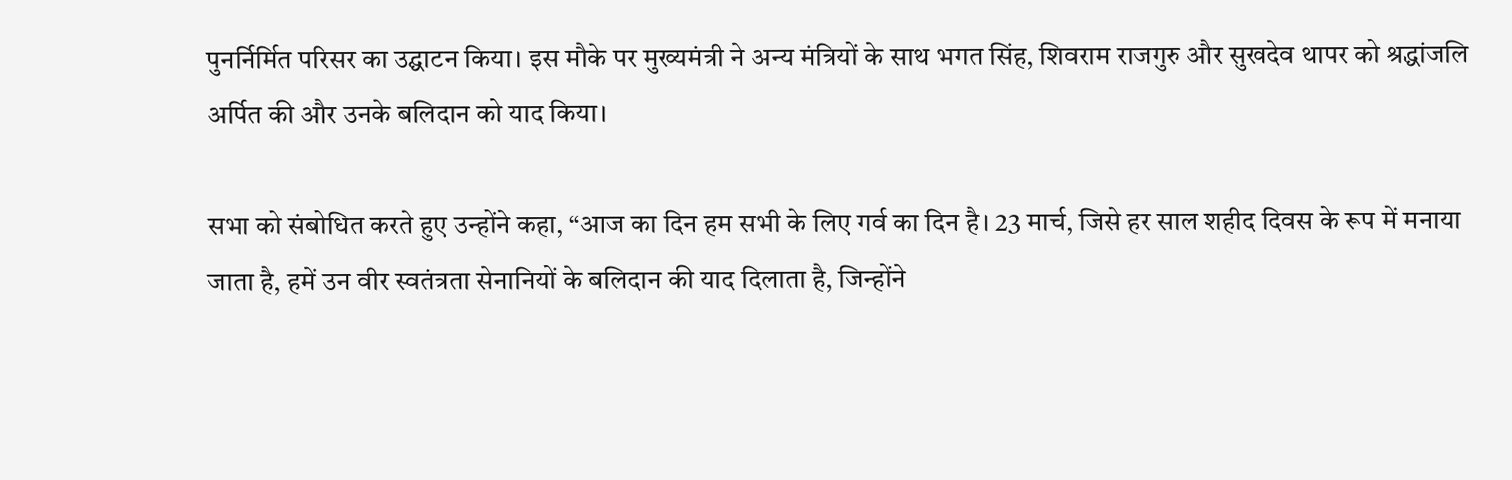पुनर्निर्मित परिसर का उद्घाटन किया। इस मौके पर मुख्यमंत्री ने अन्य मंत्रियों के साथ भगत सिंह, शिवराम राजगुरु और सुखदेव थापर को श्रद्धांजलि अर्पित की और उनके बलिदान को याद किया।

सभा को संबोधित करते हुए उन्होंने कहा, “आज का दिन हम सभी के लिए गर्व का दिन है। 23 मार्च, जिसे हर साल शहीद दिवस के रूप में मनाया जाता है, हमें उन वीर स्वतंत्रता सेनानियों के बलिदान की याद दिलाता है, जिन्होंने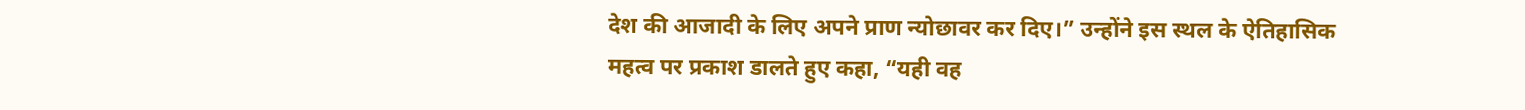देश की आजादी के लिए अपने प्राण न्योछावर कर दिए।” उन्होंने इस स्थल के ऐतिहासिक महत्व पर प्रकाश डालते हुए कहा, “यही वह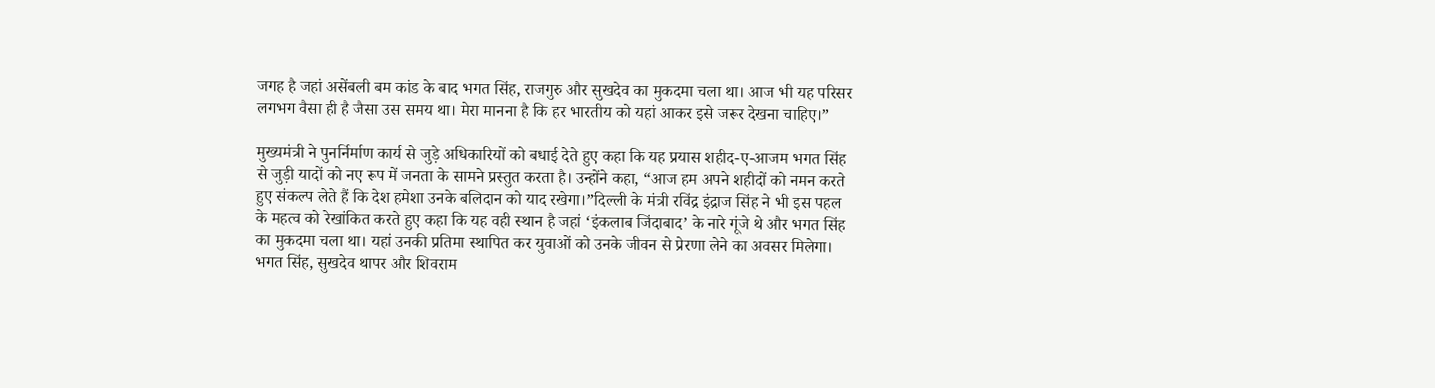जगह है जहां असेंबली बम कांड के बाद भगत सिंह, राजगुरु और सुखदेव का मुकदमा चला था। आज भी यह परिसर लगभग वैसा ही है जैसा उस समय था। मेरा मानना है कि हर भारतीय को यहां आकर इसे जरूर देखना चाहिए।”

मुख्यमंत्री ने पुनर्निर्माण कार्य से जुड़े अधिकारियों को बधाई देते हुए कहा कि यह प्रयास शहीद-ए-आजम भगत सिंह से जुड़ी यादों को नए रूप में जनता के सामने प्रस्तुत करता है। उन्होंने कहा, “आज हम अपने शहीदों को नमन करते हुए संकल्प लेते हैं कि देश हमेशा उनके बलिदान को याद रखेगा।”दिल्ली के मंत्री रविंद्र इंद्राज सिंह ने भी इस पहल के महत्व को रेखांकित करते हुए कहा कि यह वही स्थान है जहां ‘इंकलाब जिंदाबाद’ के नारे गूंजे थे और भगत सिंह का मुकदमा चला था। यहां उनकी प्रतिमा स्थापित कर युवाओं को उनके जीवन से प्रेरणा लेने का अवसर मिलेगा। भगत सिंह, सुखदेव थापर और शिवराम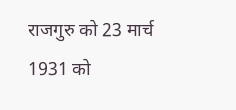राजगुरु को 23 मार्च 1931 को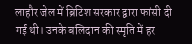लाहौर जेल में ब्रिटिश सरकार द्वारा फांसी दी गई थी। उनके बलिदान की स्मृति में हर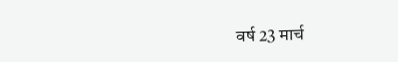वर्ष 23 मार्च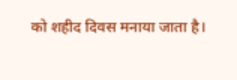को शहीद दिवस मनाया जाता है।